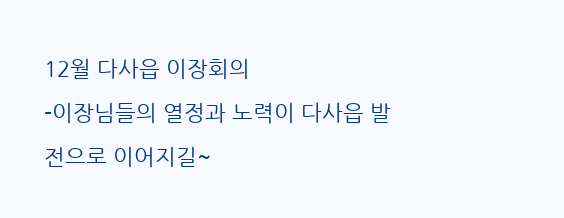12월 다사읍 이장회의
-이장님들의 열정과 노력이 다사읍 발전으로 이어지길~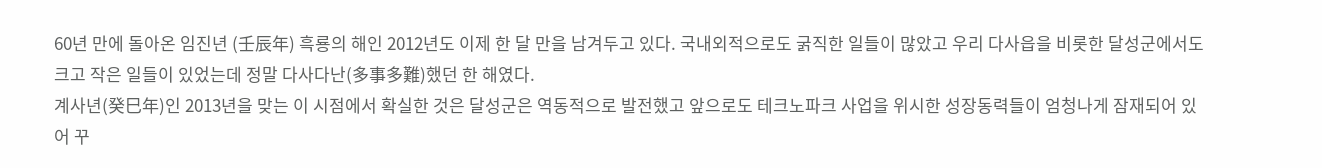60년 만에 돌아온 임진년 (壬辰年) 흑룡의 해인 2012년도 이제 한 달 만을 남겨두고 있다. 국내외적으로도 굵직한 일들이 많았고 우리 다사읍을 비롯한 달성군에서도 크고 작은 일들이 있었는데 정말 다사다난(多事多難)했던 한 해였다.
계사년(癸巳年)인 2013년을 맞는 이 시점에서 확실한 것은 달성군은 역동적으로 발전했고 앞으로도 테크노파크 사업을 위시한 성장동력들이 엄청나게 잠재되어 있어 꾸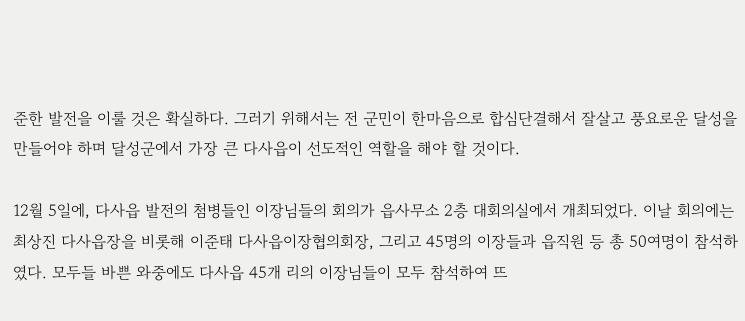준한 발전을 이룰 것은 확실하다. 그러기 위해서는 전 군민이 한마음으로 합심단결해서 잘살고 풍요로운 달성을 만들어야 하며 달성군에서 가장 큰 다사읍이 선도적인 역할을 해야 할 것이다.

12월 5일에, 다사읍 발전의 첨병들인 이장님들의 회의가 읍사무소 2층 대회의실에서 개최되었다. 이날 회의에는 최상진 다사읍장을 비롯해 이준태 다사읍이장협의회장, 그리고 45명의 이장들과 읍직원 등 총 50여명이 참석하였다. 모두들 바쁜 와중에도 다사읍 45개 리의 이장님들이 모두 참석하여 뜨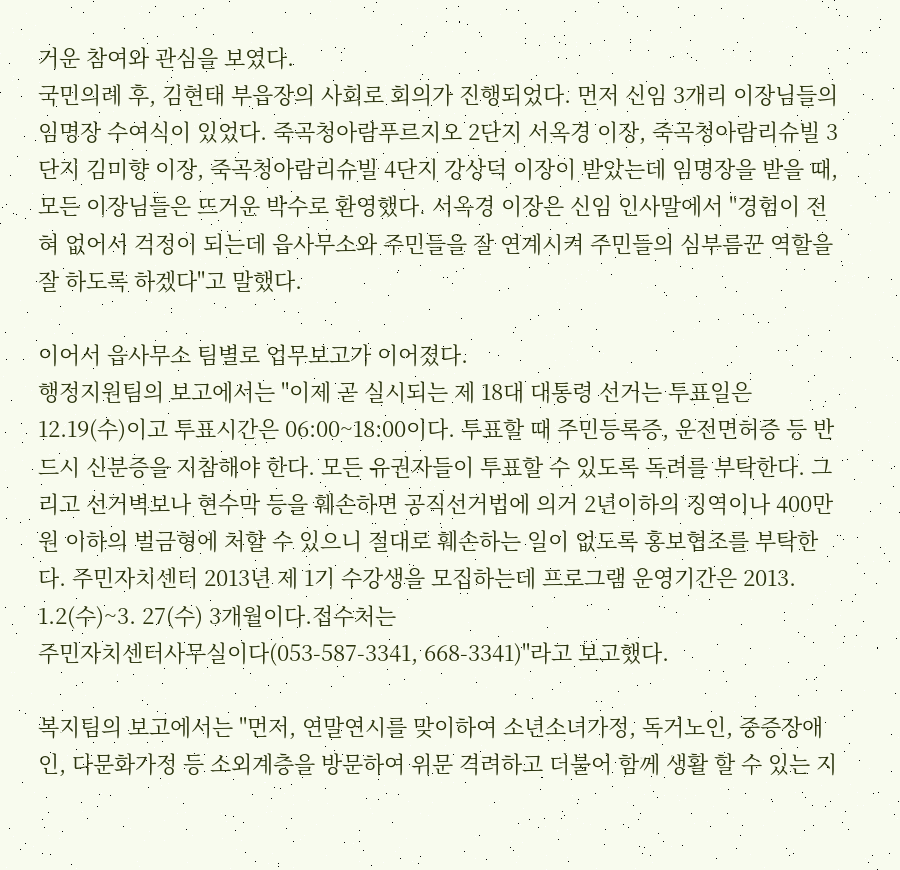거운 참여와 관심을 보였다.
국민의례 후, 김현태 부읍장의 사회로 회의가 진행되었다. 먼저 신임 3개리 이장님들의 임명장 수여식이 있었다. 죽곡청아람푸르지오 2단지 서옥경 이장, 죽곡청아람리슈빌 3단지 김미향 이장, 죽곡청아람리슈빌 4단지 강상덕 이장이 받았는데 임명장을 받을 때, 모든 이장님들은 뜨거운 박수로 환영했다. 서옥경 이장은 신임 인사말에서 "경험이 전혀 없어서 걱정이 되는데 읍사무소와 주민들을 잘 연계시켜 주민들의 심부름꾼 역할을 잘 하도록 하겠다"고 말했다.

이어서 읍사무소 팀별로 업무보고가 이어졌다.
행정지원팀의 보고에서는 "이제 곧 실시되는 제 18대 대통령 선거는 투표일은 12.19(수)이고 투표시간은 06:00~18:00이다. 투표할 때 주민등록증, 운전면허증 등 반드시 신분증을 지참해야 한다. 모든 유권자들이 투표할 수 있도록 독려를 부탁한다. 그리고 선거벽보나 현수막 등을 훼손하면 공직선거법에 의거 2년이하의 징역이나 400만원 이하의 벌금형에 처할 수 있으니 절대로 훼손하는 일이 없도록 홍보협조를 부탁한다. 주민자치센터 2013년 제 1기 수강생을 모집하는데 프로그램 운영기간은 2013. 1.2(수)~3. 27(수) 3개월이다.접수처는
주민자치센터사무실이다(053-587-3341, 668-3341)"라고 보고했다.

복지팀의 보고에서는 "먼저, 연말연시를 맞이하여 소년소녀가정, 독거노인, 중증장애인, 다문화가정 등 소외계층을 방문하여 위문 격려하고 더불어 함께 생활 할 수 있는 지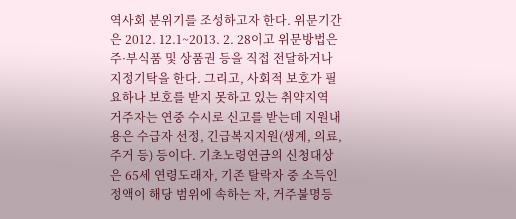역사회 분위기를 조성하고자 한다. 위문기간은 2012. 12.1~2013. 2. 28이고 위문방법은 주·부식품 및 상품권 등을 직접 전달하거나 지정기탁을 한다. 그리고, 사회적 보호가 필요하나 보호를 받지 못하고 있는 취약지역 거주자는 연중 수시로 신고를 받는데 지원내용은 수급자 선정, 긴급복지지원(생계, 의료, 주거 등) 등이다. 기초노령연금의 신청대상은 65세 연령도래자, 기존 탈락자 중 소득인정액이 해당 범위에 속하는 자, 거주불명등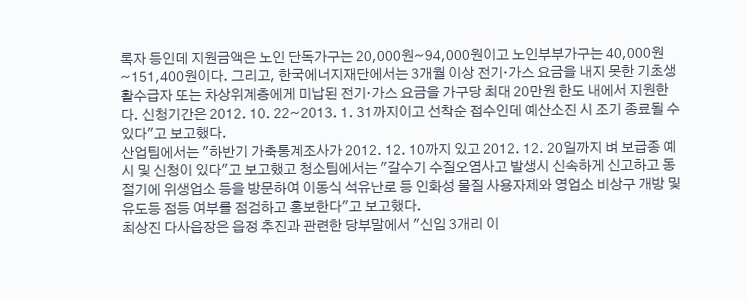록자 등인데 지원금액은 노인 단독가구는 20,000원~94,000원이고 노인부부가구는 40,000원~151,400원이다. 그리고, 한국에너지재단에서는 3개월 이상 전기·가스 요금을 내지 못한 기초생활수급자 또는 차상위계층에게 미납된 전기·가스 요금을 가구당 최대 20만원 한도 내에서 지원한다. 신청기간은 2012. 10. 22~2013. 1. 31까지이고 선착순 접수인데 예산소진 시 조기 종료될 수 있다"고 보고했다.
산업팀에서는 "하반기 가축통계조사가 2012. 12. 10까지 있고 2012. 12. 20일까지 벼 보급종 예시 및 신청이 있다"고 보고했고 청소팀에서는 "갈수기 수질오염사고 발생시 신속하게 신고하고 동절기에 위생업소 등을 방문하여 이동식 석유난로 등 인화성 물질 사용자제와 영업소 비상구 개방 및 유도등 점등 여부를 점검하고 홍보한다"고 보고했다.
최상진 다사읍장은 읍정 추진과 관련한 당부말에서 "신임 3개리 이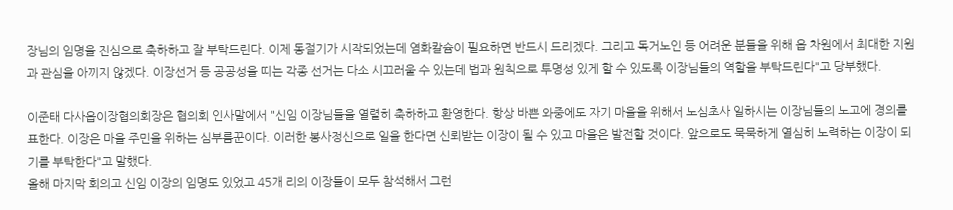장님의 임명을 진심으로 축하하고 잘 부탁드린다. 이제 동절기가 시작되었는데 염화칼슘이 필요하면 반드시 드리겠다. 그리고 독거노인 등 어려운 분들을 위해 읍 차원에서 최대한 지원과 관심을 아끼지 않겠다. 이장선거 등 공공성을 띠는 각종 선거는 다소 시끄러울 수 있는데 법과 원칙으로 투명성 있게 할 수 있도록 이장님들의 역할을 부탁드린다"고 당부했다.

이준태 다사읍이장협의회장은 협의회 인사말에서 "신임 이장님들을 열렬히 축하하고 환영한다. 항상 바쁜 와중에도 자기 마을을 위해서 노심초사 일하시는 이장님들의 노고에 경의를 표한다. 이장은 마을 주민을 위하는 심부름꾼이다. 이러한 봉사정신으로 일을 한다면 신뢰받는 이장이 될 수 있고 마을은 발전할 것이다. 앞으로도 묵묵하게 열심히 노력하는 이장이 되기를 부탁한다"고 말했다.
올해 마지막 회의고 신임 이장의 임명도 있었고 45개 리의 이장들이 모두 참석해서 그런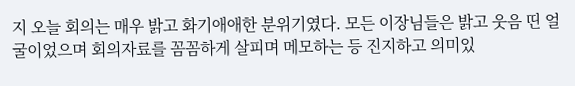지 오늘 회의는 매우 밝고 화기애애한 분위기였다. 모든 이장님들은 밝고 웃음 띤 얼굴이었으며 회의자료를 꼼꼼하게 살피며 메모하는 등 진지하고 의미있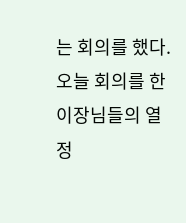는 회의를 했다.
오늘 회의를 한 이장님들의 열정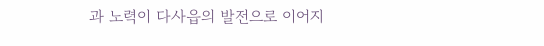과 노력이 다사읍의 발전으로 이어지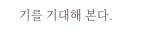기를 기대해 본다.